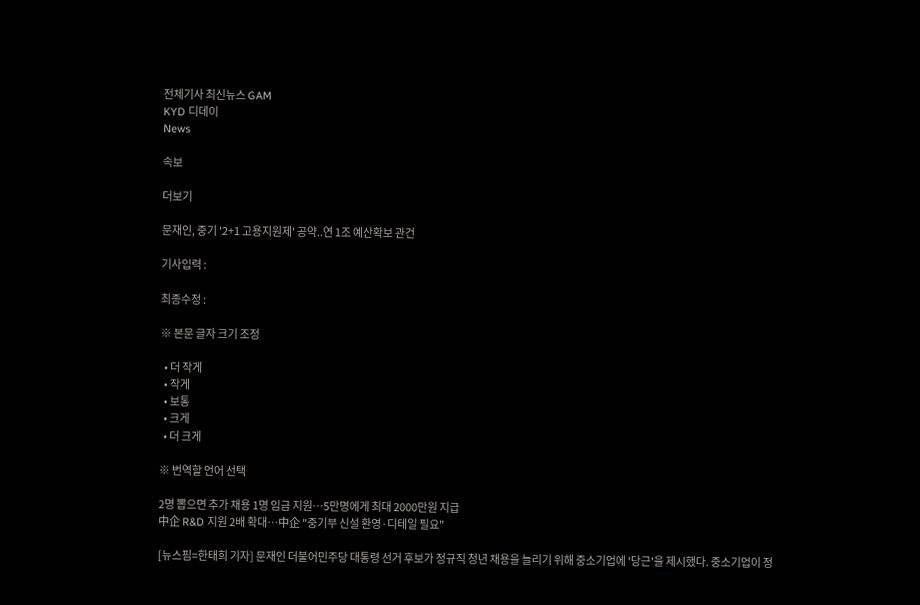전체기사 최신뉴스 GAM
KYD 디데이
News

속보

더보기

문재인, 중기 '2+1 고용지원제' 공약..연 1조 예산확보 관건

기사입력 :

최종수정 :

※ 본문 글자 크기 조정

  • 더 작게
  • 작게
  • 보통
  • 크게
  • 더 크게

※ 번역할 언어 선택

2명 뽑으면 추가 채용 1명 임금 지원…5만명에게 최대 2000만원 지급
中企 R&D 지원 2배 확대…中企 "중기부 신설 환영·디테일 필요"

[뉴스핌=한태희 기자] 문재인 더불어민주당 대통령 선거 후보가 정규직 청년 채용을 늘리기 위해 중소기업에 '당근'을 제시했다. 중소기업이 정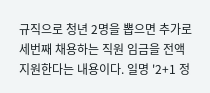규직으로 청년 2명을 뽑으면 추가로 세번째 채용하는 직원 임금을 전액 지원한다는 내용이다. 일명 '2+1 정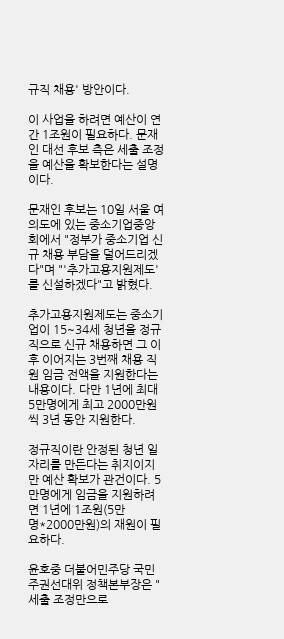규직 채용' 방안이다.

이 사업을 하려면 예산이 연간 1조원이 필요하다. 문재인 대선 후보 측은 세출 조정을 예산을 확보한다는 설명이다.

문재인 후보는 10일 서울 여의도에 있는 중소기업중앙회에서 "정부가 중소기업 신규 채용 부담을 덜어드리겠다"며 "'추가고용지원제도'를 신설하겠다"고 밝혔다.

추가고용지원제도는 중소기업이 15~34세 청년을 정규직으로 신규 채용하면 그 이후 이어지는 3번째 채용 직원 임금 전액을 지원한다는 내용이다. 다만 1년에 최대 5만명에게 최고 2000만원씩 3년 동안 지원한다.

정규직이란 안정된 청년 일자리를 만든다는 취지이지만 예산 확보가 관건이다. 5만명에게 임금을 지원하려면 1년에 1조원(5만명*2000만원)의 재원이 필요하다.

윤호중 더불어민주당 국민주권선대위 정책본부장은 "세출 조정만으로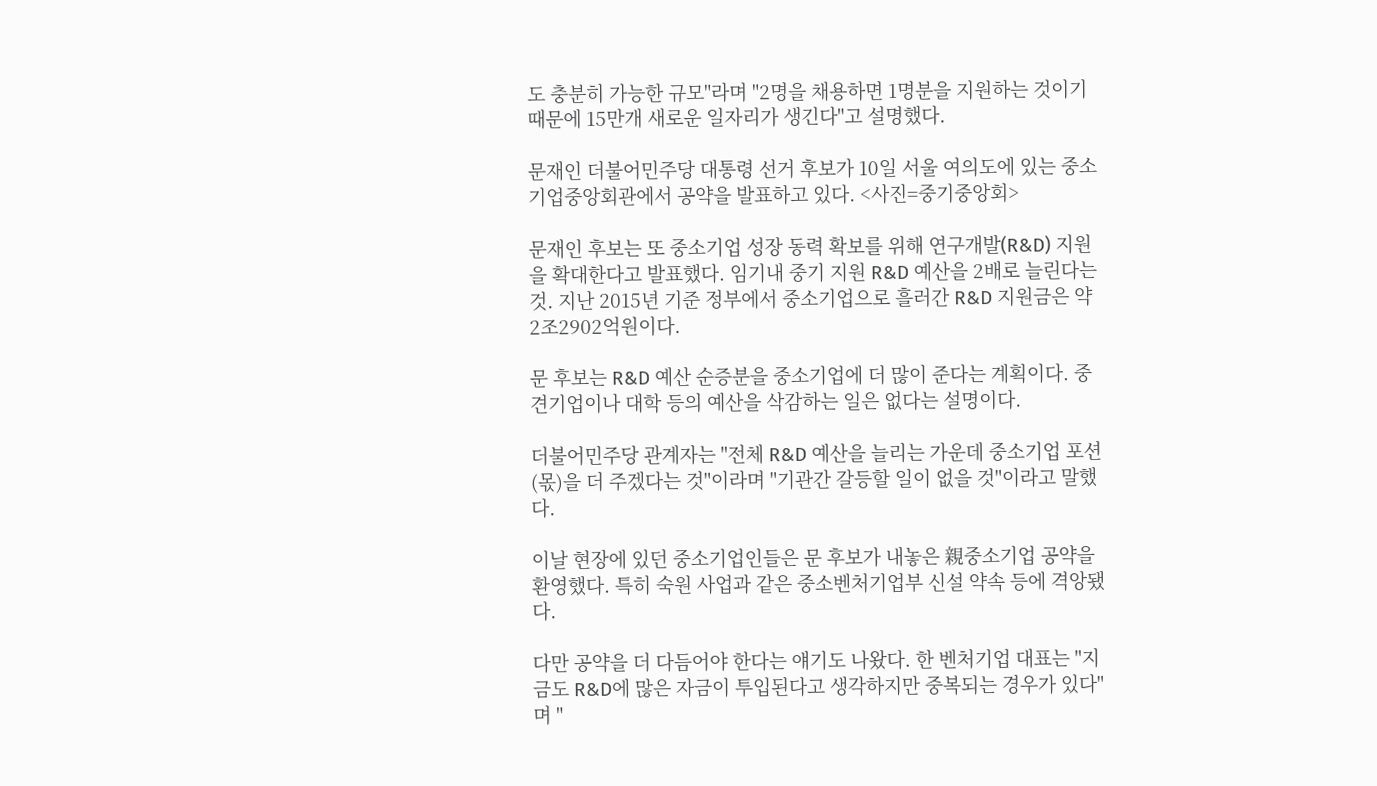도 충분히 가능한 규모"라며 "2명을 채용하면 1명분을 지원하는 것이기 때문에 15만개 새로운 일자리가 생긴다"고 설명했다.

문재인 더불어민주당 대통령 선거 후보가 10일 서울 여의도에 있는 중소기업중앙회관에서 공약을 발표하고 있다. <사진=중기중앙회>

문재인 후보는 또 중소기업 성장 동력 확보를 위해 연구개발(R&D) 지원을 확대한다고 발표했다. 임기내 중기 지원 R&D 예산을 2배로 늘린다는 것. 지난 2015년 기준 정부에서 중소기업으로 흘러간 R&D 지원금은 약 2조2902억원이다.

문 후보는 R&D 예산 순증분을 중소기업에 더 많이 준다는 계획이다. 중견기업이나 대학 등의 예산을 삭감하는 일은 없다는 설명이다.

더불어민주당 관계자는 "전체 R&D 예산을 늘리는 가운데 중소기업 포션(몫)을 더 주겠다는 것"이라며 "기관간 갈등할 일이 없을 것"이라고 말했다.

이날 현장에 있던 중소기업인들은 문 후보가 내놓은 親중소기업 공약을 환영했다. 특히 숙원 사업과 같은 중소벤처기업부 신설 약속 등에 격앙됐다.

다만 공약을 더 다듬어야 한다는 얘기도 나왔다. 한 벤처기업 대표는 "지금도 R&D에 많은 자금이 투입된다고 생각하지만 중복되는 경우가 있다"며 "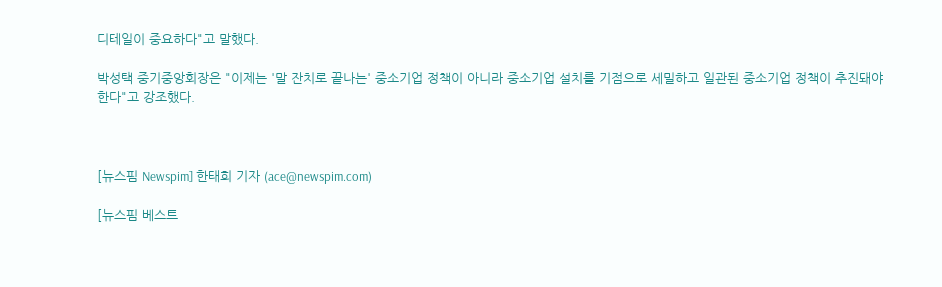디테일이 중요하다"고 말했다.

박성택 중기중앙회장은 "이제는 '말 잔치로 끝나는' 중소기업 정책이 아니라 중소기업 설치를 기점으로 세밀하고 일관된 중소기업 정책이 추진돼야 한다"고 강조했다.



[뉴스핌 Newspim] 한태희 기자 (ace@newspim.com)

[뉴스핌 베스트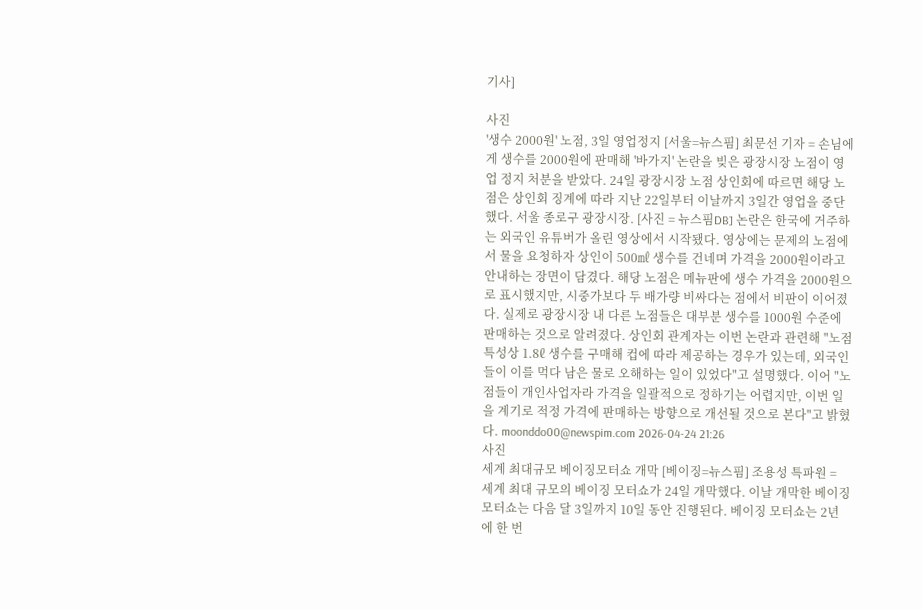기사]

사진
'생수 2000원' 노점, 3일 영업정지 [서울=뉴스핌] 최문선 기자 = 손님에게 생수를 2000원에 판매해 '바가지' 논란을 빚은 광장시장 노점이 영업 정지 처분을 받았다. 24일 광장시장 노점 상인회에 따르면 해당 노점은 상인회 징계에 따라 지난 22일부터 이날까지 3일간 영업을 중단했다. 서울 종로구 광장시장. [사진 = 뉴스핌DB] 논란은 한국에 거주하는 외국인 유튜버가 올린 영상에서 시작됐다. 영상에는 문제의 노점에서 물을 요청하자 상인이 500㎖ 생수를 건네며 가격을 2000원이라고 안내하는 장면이 담겼다. 해당 노점은 메뉴판에 생수 가격을 2000원으로 표시했지만, 시중가보다 두 배가량 비싸다는 점에서 비판이 이어졌다. 실제로 광장시장 내 다른 노점들은 대부분 생수를 1000원 수준에 판매하는 것으로 알려졌다. 상인회 관계자는 이번 논란과 관련해 "노점 특성상 1.8ℓ 생수를 구매해 컵에 따라 제공하는 경우가 있는데, 외국인들이 이를 먹다 남은 물로 오해하는 일이 있었다"고 설명했다. 이어 "노점들이 개인사업자라 가격을 일괄적으로 정하기는 어렵지만, 이번 일을 계기로 적정 가격에 판매하는 방향으로 개선될 것으로 본다"고 밝혔다. moonddo00@newspim.com 2026-04-24 21:26
사진
세계 최대규모 베이징모터쇼 개막 [베이징=뉴스핌] 조용성 특파원 = 세계 최대 규모의 베이징 모터쇼가 24일 개막했다. 이날 개막한 베이징 모터쇼는 다음 달 3일까지 10일 동안 진행된다. 베이징 모터쇼는 2년에 한 번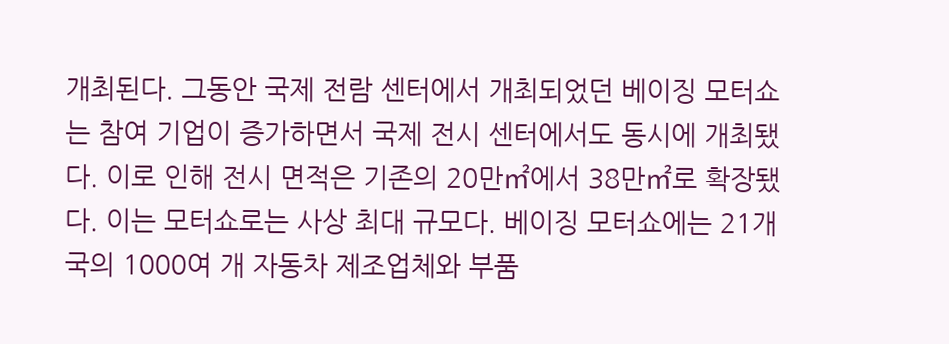개최된다. 그동안 국제 전람 센터에서 개최되었던 베이징 모터쇼는 참여 기업이 증가하면서 국제 전시 센터에서도 동시에 개최됐다. 이로 인해 전시 면적은 기존의 20만㎡에서 38만㎡로 확장됐다. 이는 모터쇼로는 사상 최대 규모다. 베이징 모터쇼에는 21개국의 1000여 개 자동차 제조업체와 부품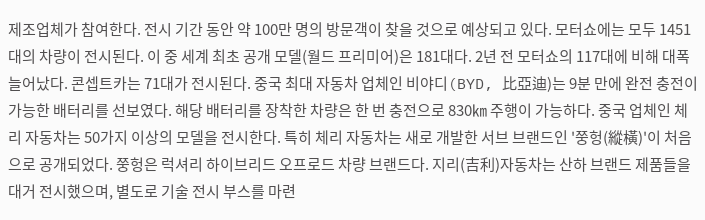제조업체가 참여한다. 전시 기간 동안 약 100만 명의 방문객이 찾을 것으로 예상되고 있다. 모터쇼에는 모두 1451대의 차량이 전시된다. 이 중 세계 최초 공개 모델(월드 프리미어)은 181대다. 2년 전 모터쇼의 117대에 비해 대폭 늘어났다. 콘셉트카는 71대가 전시된다. 중국 최대 자동차 업체인 비야디(BYD, 比亞迪)는 9분 만에 완전 충전이 가능한 배터리를 선보였다. 해당 배터리를 장착한 차량은 한 번 충전으로 830㎞ 주행이 가능하다. 중국 업체인 체리 자동차는 50가지 이상의 모델을 전시한다. 특히 체리 자동차는 새로 개발한 서브 브랜드인 '쭝헝(縱橫)'이 처음으로 공개되었다. 쭝헝은 럭셔리 하이브리드 오프로드 차량 브랜드다. 지리(吉利)자동차는 산하 브랜드 제품들을 대거 전시했으며, 별도로 기술 전시 부스를 마련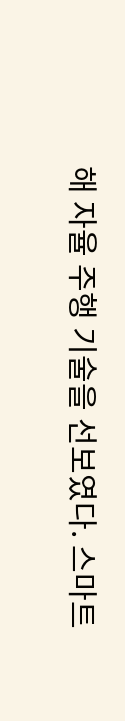해 자율 주행 기술을 선보였다. 스마트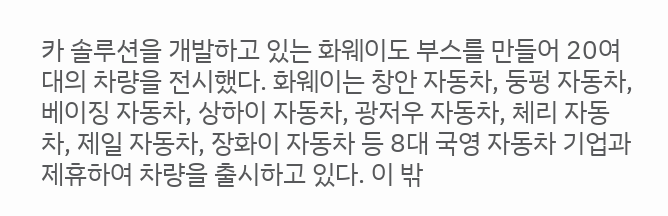카 솔루션을 개발하고 있는 화웨이도 부스를 만들어 20여 대의 차량을 전시했다. 화웨이는 창안 자동차, 둥펑 자동차, 베이징 자동차, 상하이 자동차, 광저우 자동차, 체리 자동차, 제일 자동차, 장화이 자동차 등 8대 국영 자동차 기업과 제휴하여 차량을 출시하고 있다. 이 밖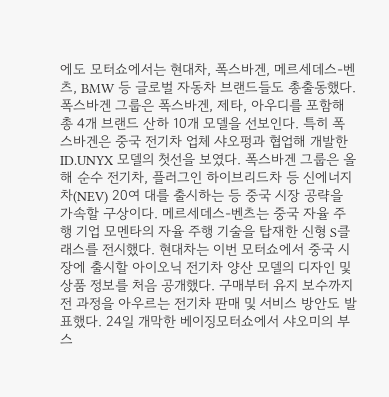에도 모터쇼에서는 현대차, 폭스바겐, 메르세데스-벤츠, BMW 등 글로벌 자동차 브랜드들도 총출동했다. 폭스바겐 그룹은 폭스바겐, 제타, 아우디를 포함해 총 4개 브랜드 산하 10개 모델을 선보인다. 특히 폭스바겐은 중국 전기차 업체 샤오펑과 협업해 개발한 ID.UNYX 모델의 첫선을 보였다. 폭스바겐 그룹은 올해 순수 전기차, 플러그인 하이브리드차 등 신에너지차(NEV) 20여 대를 출시하는 등 중국 시장 공략을 가속할 구상이다. 메르세데스-벤츠는 중국 자율 주행 기업 모멘타의 자율 주행 기술을 탑재한 신형 S클래스를 전시했다. 현대차는 이번 모터쇼에서 중국 시장에 출시할 아이오닉 전기차 양산 모델의 디자인 및 상품 정보를 처음 공개했다. 구매부터 유지 보수까지 전 과정을 아우르는 전기차 판매 및 서비스 방안도 발표했다. 24일 개막한 베이징모터쇼에서 샤오미의 부스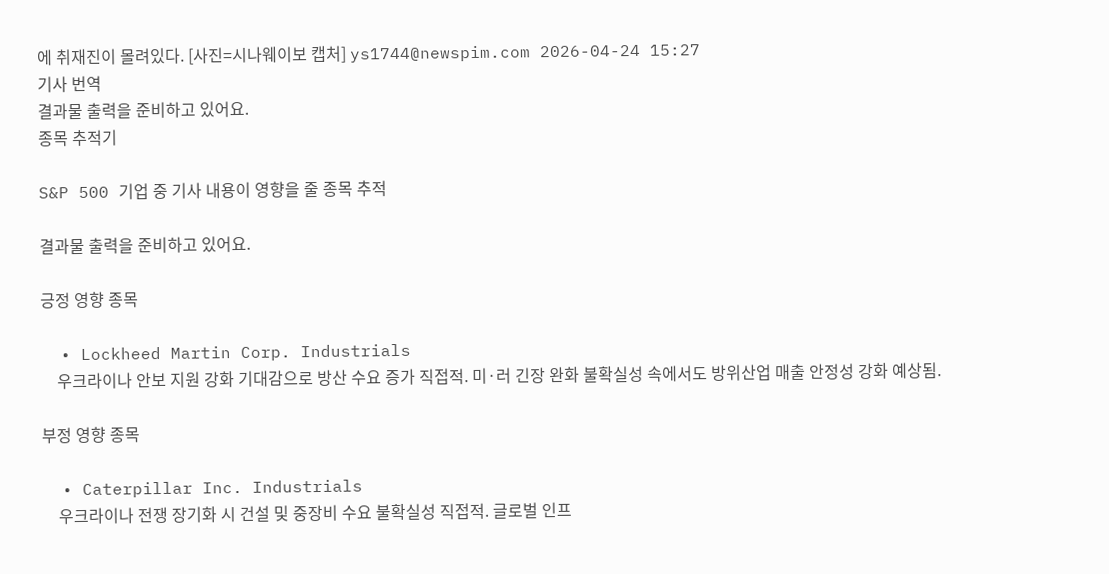에 취재진이 몰려있다. [사진=시나웨이보 캡처] ys1744@newspim.com 2026-04-24 15:27
기사 번역
결과물 출력을 준비하고 있어요.
종목 추적기

S&P 500 기업 중 기사 내용이 영향을 줄 종목 추적

결과물 출력을 준비하고 있어요.

긍정 영향 종목

  • Lockheed Martin Corp. Industrials
    우크라이나 안보 지원 강화 기대감으로 방산 수요 증가 직접적. 미·러 긴장 완화 불확실성 속에서도 방위산업 매출 안정성 강화 예상됨.

부정 영향 종목

  • Caterpillar Inc. Industrials
    우크라이나 전쟁 장기화 시 건설 및 중장비 수요 불확실성 직접적. 글로벌 인프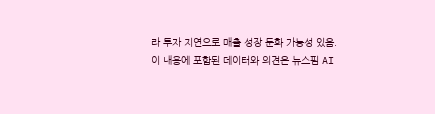라 투자 지연으로 매출 성장 둔화 가능성 있음.
이 내용에 포함된 데이터와 의견은 뉴스핌 AI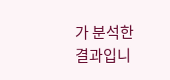가 분석한 결과입니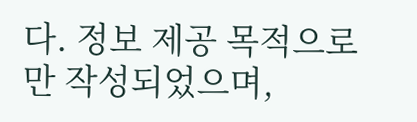다. 정보 제공 목적으로만 작성되었으며,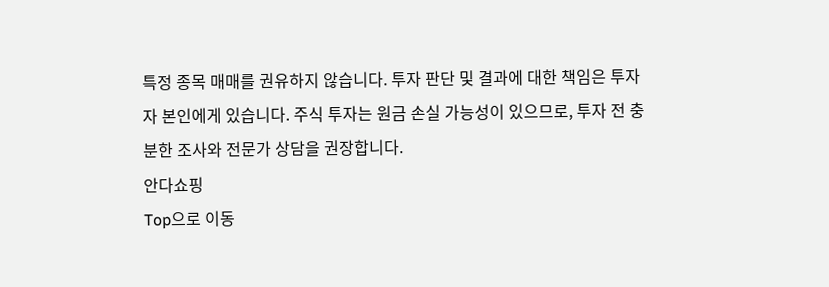특정 종목 매매를 권유하지 않습니다. 투자 판단 및 결과에 대한 책임은 투자자 본인에게 있습니다. 주식 투자는 원금 손실 가능성이 있으므로, 투자 전 충분한 조사와 전문가 상담을 권장합니다.
안다쇼핑
Top으로 이동